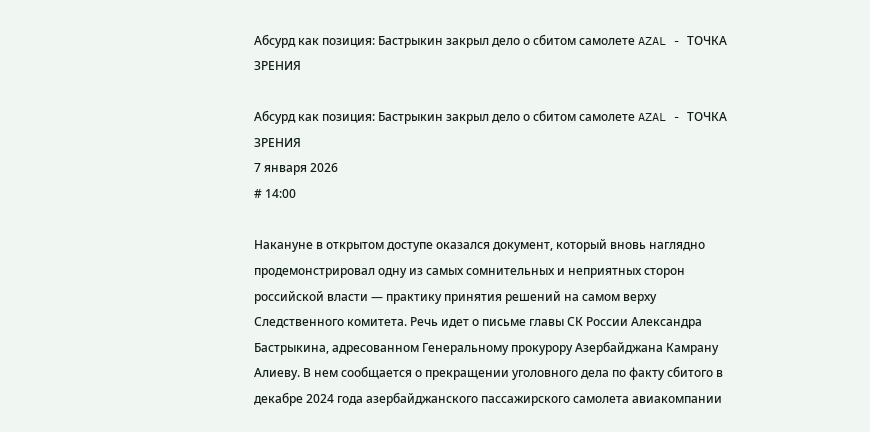Абсурд как позиция: Бастрыкин закрыл дело о сбитом самолете AZAL - ТОЧКА ЗРЕНИЯ

Абсурд как позиция: Бастрыкин закрыл дело о сбитом самолете AZAL - ТОЧКА ЗРЕНИЯ
7 января 2026
# 14:00

Накануне в открытом доступе оказался документ, который вновь наглядно продемонстрировал одну из самых сомнительных и неприятных сторон российской власти — практику принятия решений на самом верху Следственного комитета. Речь идет о письме главы СК России Александра Бастрыкина, адресованном Генеральному прокурору Азербайджана Камрану Алиеву. В нем сообщается о прекращении уголовного дела по факту сбитого в декабре 2024 года азербайджанского пассажирского самолета авиакомпании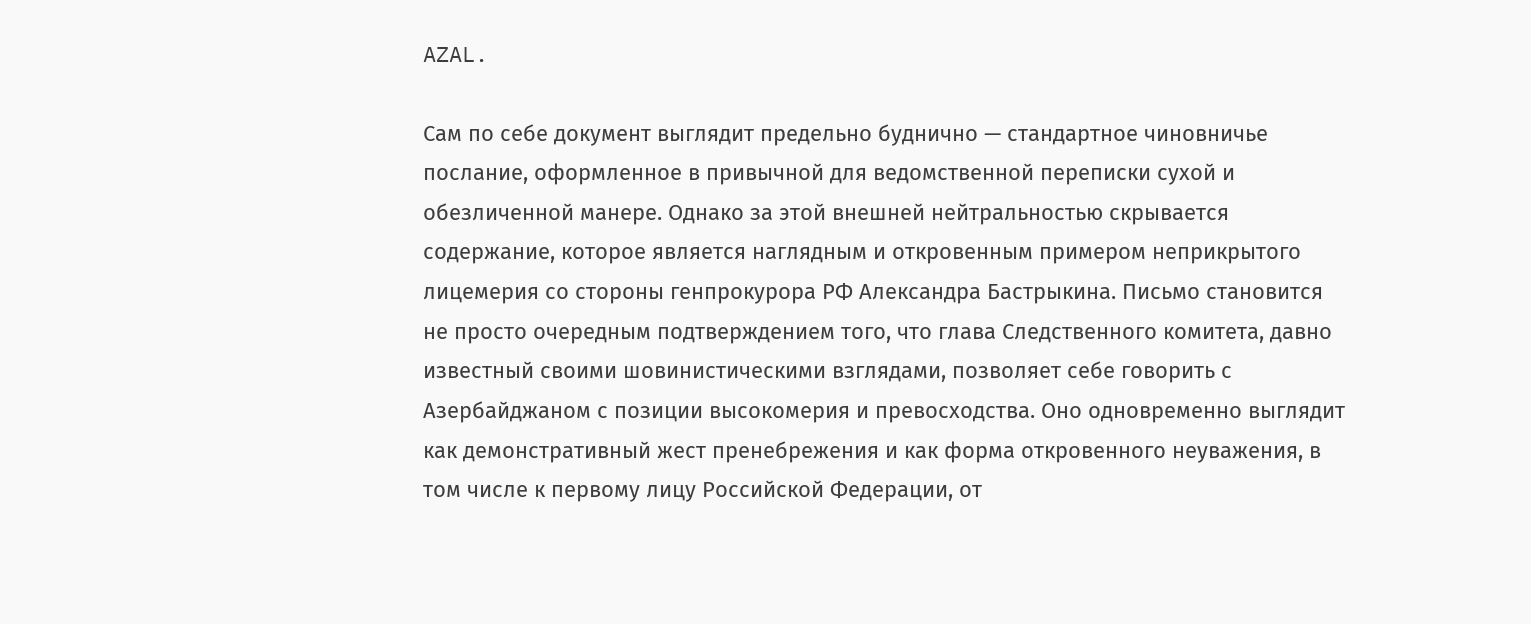AZAL.

Сам по себе документ выглядит предельно буднично — стандартное чиновничье послание, оформленное в привычной для ведомственной переписки сухой и обезличенной манере. Однако за этой внешней нейтральностью скрывается содержание, которое является наглядным и откровенным примером неприкрытого лицемерия со стороны генпрокурора РФ Александра Бастрыкина. Письмо становится не просто очередным подтверждением того, что глава Следственного комитета, давно известный своими шовинистическими взглядами, позволяет себе говорить с Азербайджаном с позиции высокомерия и превосходства. Оно одновременно выглядит как демонстративный жест пренебрежения и как форма откровенного неуважения, в том числе к первому лицу Российской Федерации, от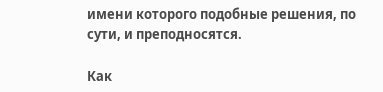имени которого подобные решения, по сути, и преподносятся.

Как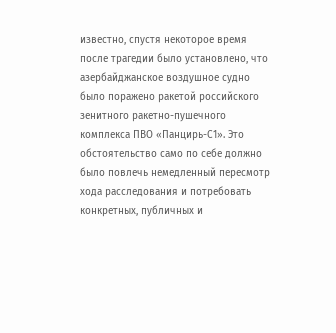известно, спустя некоторое время после трагедии было установлено, что азербайджанское воздушное судно было поражено ракетой российского зенитного ракетно-пушечного комплекса ПВО «Панцирь-С1». Это обстоятельство само по себе должно было повлечь немедленный пересмотр хода расследования и потребовать конкретных, публичных и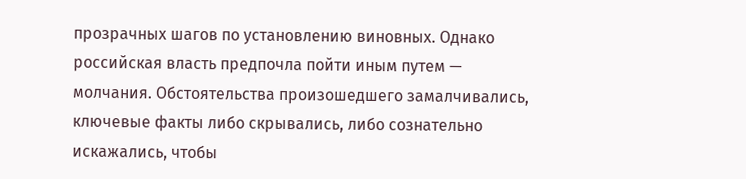прозрачных шагов по установлению виновных. Однако российская власть предпочла пойти иным путем — молчания. Обстоятельства произошедшего замалчивались, ключевые факты либо скрывались, либо сознательно искажались, чтобы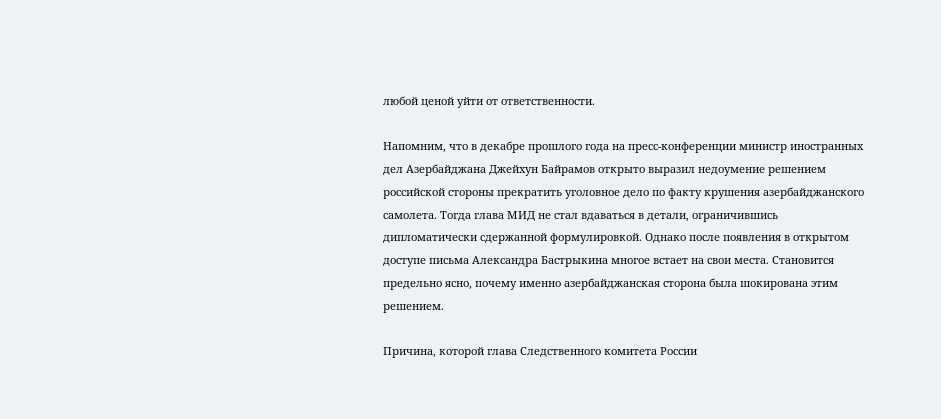любой ценой уйти от ответственности.

Напомним, что в декабре прошлого года на пресс-конференции министр иностранных дел Азербайджана Джейхун Байрамов открыто выразил недоумение решением российской стороны прекратить уголовное дело по факту крушения азербайджанского самолета. Тогда глава МИД не стал вдаваться в детали, ограничившись дипломатически сдержанной формулировкой. Однако после появления в открытом доступе письма Александра Бастрыкина многое встает на свои места. Становится предельно ясно, почему именно азербайджанская сторона была шокирована этим решением.

Причина, которой глава Следственного комитета России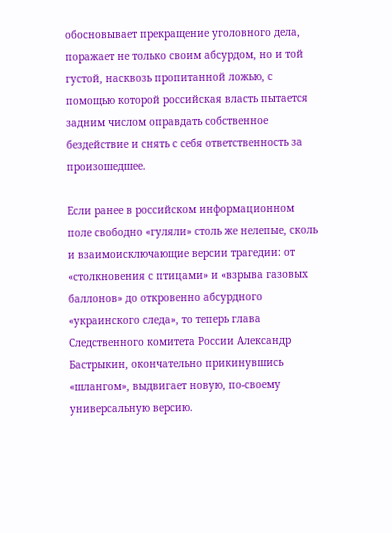обосновывает прекращение уголовного дела, поражает не только своим абсурдом, но и той густой, насквозь пропитанной ложью, с помощью которой российская власть пытается задним числом оправдать собственное бездействие и снять с себя ответственность за произошедшее.

Если ранее в российском информационном поле свободно «гуляли» столь же нелепые, сколь и взаимоисключающие версии трагедии: от «столкновения с птицами» и «взрыва газовых баллонов» до откровенно абсурдного «украинского следа», то теперь глава Следственного комитета России Александр Бастрыкин, окончательно прикинувшись «шлангом», выдвигает новую, по-своему универсальную версию.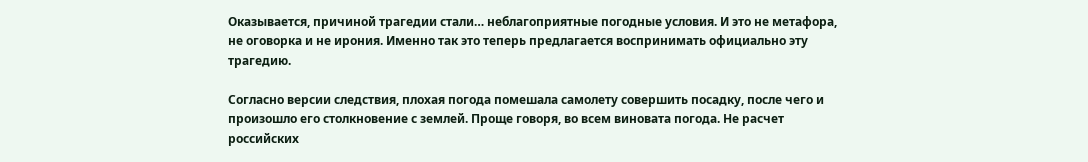Оказывается, причиной трагедии стали… неблагоприятные погодные условия. И это не метафора, не оговорка и не ирония. Именно так это теперь предлагается воспринимать официально эту трагедию.

Согласно версии следствия, плохая погода помешала самолету совершить посадку, после чего и произошло его столкновение с землей. Проще говоря, во всем виновата погода. Не расчет российских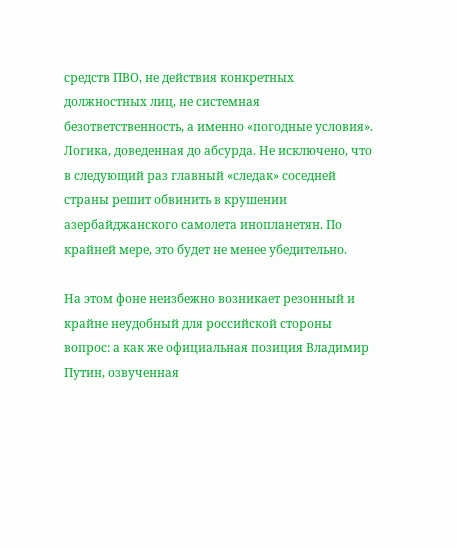средств ПВО, не действия конкретных должностных лиц, не системная безответственность, а именно «погодные условия». Логика, доведенная до абсурда. Не исключено, что в следующий раз главный «следак» соседней страны решит обвинить в крушении азербайджанского самолета инопланетян. По крайней мере, это будет не менее убедительно.

На этом фоне неизбежно возникает резонный и крайне неудобный для российской стороны вопрос: а как же официальная позиция Владимир Путин, озвученная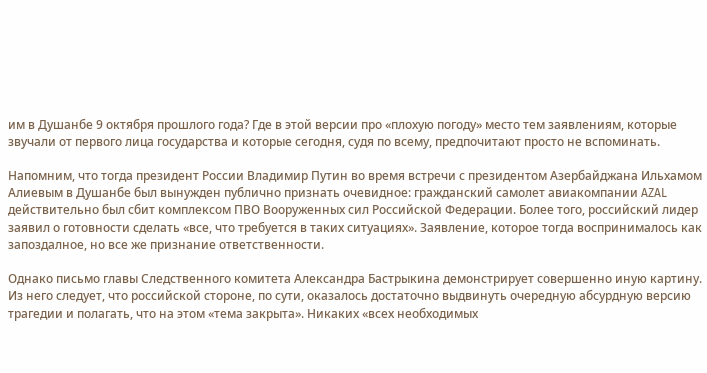им в Душанбе 9 октября прошлого года? Где в этой версии про «плохую погоду» место тем заявлениям, которые звучали от первого лица государства и которые сегодня, судя по всему, предпочитают просто не вспоминать.

Напомним, что тогда президент России Владимир Путин во время встречи с президентом Азербайджана Ильхамом Алиевым в Душанбе был вынужден публично признать очевидное: гражданский самолет авиакомпании AZAL действительно был сбит комплексом ПВО Вооруженных сил Российской Федерации. Более того, российский лидер заявил о готовности сделать «все, что требуется в таких ситуациях». Заявление, которое тогда воспринималось как запоздалное, но все же признание ответственности.

Однако письмо главы Следственного комитета Александра Бастрыкина демонстрирует совершенно иную картину. Из него следует, что российской стороне, по сути, оказалось достаточно выдвинуть очередную абсурдную версию трагедии и полагать, что на этом «тема закрыта». Никаких «всех необходимых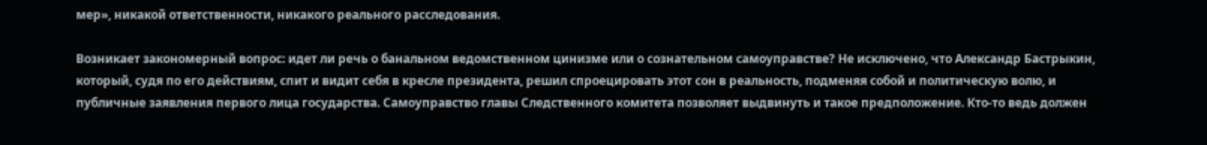мер», никакой ответственности, никакого реального расследования.

Возникает закономерный вопрос: идет ли речь о банальном ведомственном цинизме или о сознательном самоуправстве? Не исключено, что Александр Бастрыкин, который, судя по его действиям, спит и видит себя в кресле президента, решил спроецировать этот сон в реальность, подменяя собой и политическую волю, и публичные заявления первого лица государства. Самоуправство главы Следственного комитета позволяет выдвинуть и такое предположение. Кто-то ведь должен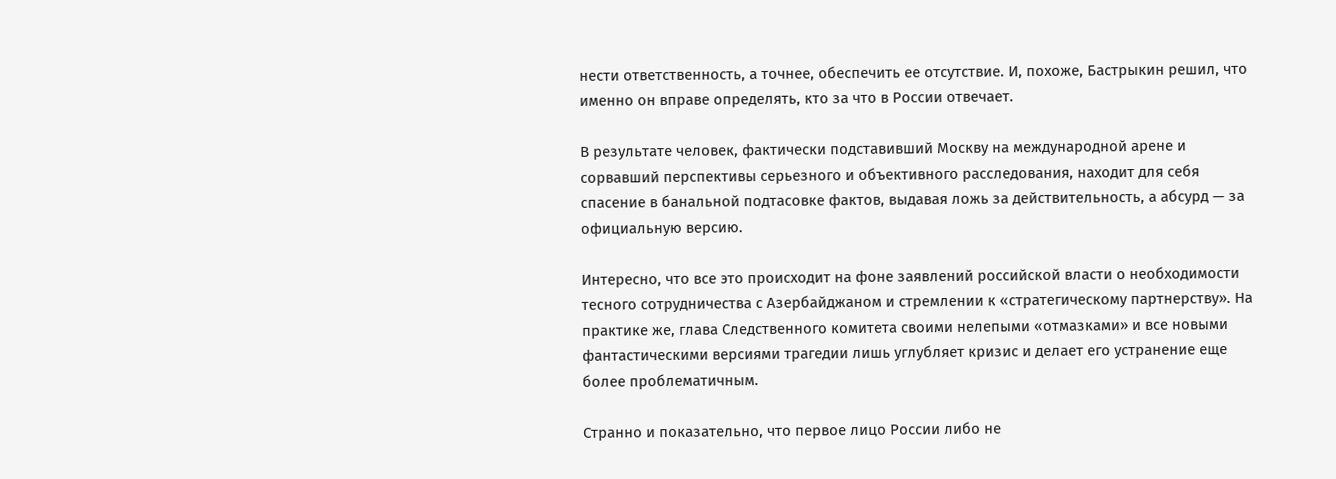нести ответственность, а точнее, обеспечить ее отсутствие. И, похоже, Бастрыкин решил, что именно он вправе определять, кто за что в России отвечает.

В результате человек, фактически подставивший Москву на международной арене и сорвавший перспективы серьезного и объективного расследования, находит для себя спасение в банальной подтасовке фактов, выдавая ложь за действительность, а абсурд — за официальную версию.

Интересно, что все это происходит на фоне заявлений российской власти о необходимости тесного сотрудничества с Азербайджаном и стремлении к «стратегическому партнерству». На практике же, глава Следственного комитета своими нелепыми «отмазками» и все новыми фантастическими версиями трагедии лишь углубляет кризис и делает его устранение еще более проблематичным.

Странно и показательно, что первое лицо России либо не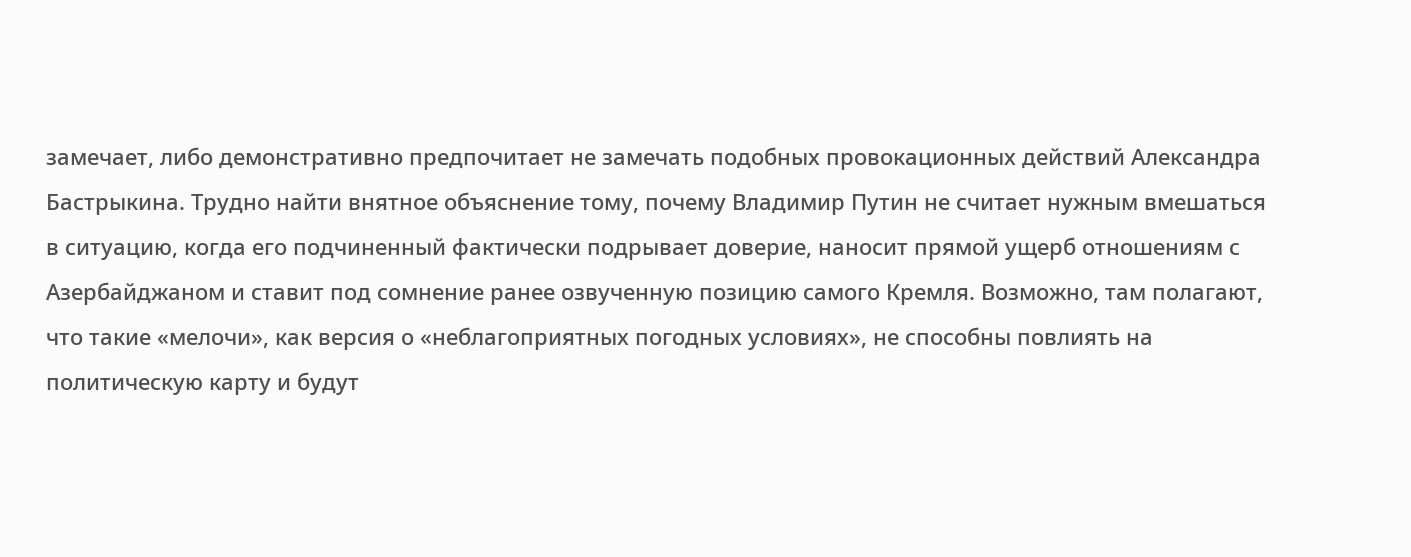замечает, либо демонстративно предпочитает не замечать подобных провокационных действий Александра Бастрыкина. Трудно найти внятное объяснение тому, почему Владимир Путин не считает нужным вмешаться в ситуацию, когда его подчиненный фактически подрывает доверие, наносит прямой ущерб отношениям с Азербайджаном и ставит под сомнение ранее озвученную позицию самого Кремля. Возможно, там полагают, что такие «мелочи», как версия о «неблагоприятных погодных условиях», не способны повлиять на политическую карту и будут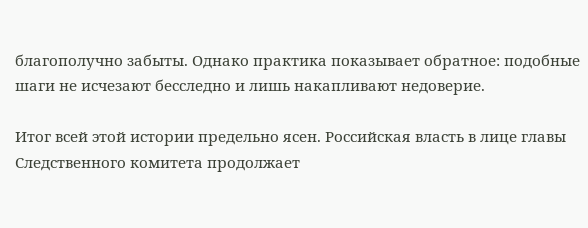благополучно забыты. Однако практика показывает обратное: подобные шаги не исчезают бесследно и лишь накапливают недоверие.

Итог всей этой истории предельно ясен. Российская власть в лице главы Следственного комитета продолжает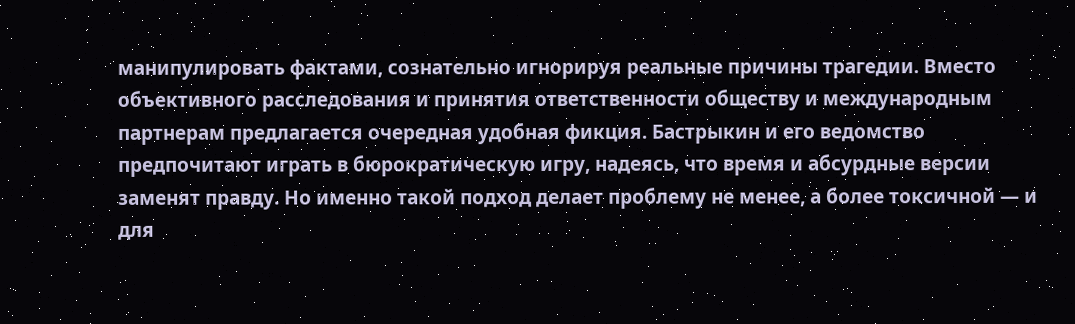манипулировать фактами, сознательно игнорируя реальные причины трагедии. Вместо объективного расследования и принятия ответственности обществу и международным партнерам предлагается очередная удобная фикция. Бастрыкин и его ведомство предпочитают играть в бюрократическую игру, надеясь, что время и абсурдные версии заменят правду. Но именно такой подход делает проблему не менее, а более токсичной — и для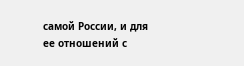самой России, и для ее отношений с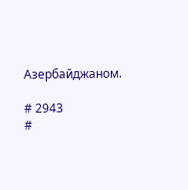Азербайджаном.

# 2943
#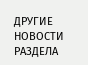ДРУГИЕ НОВОСТИ РАЗДЕЛА